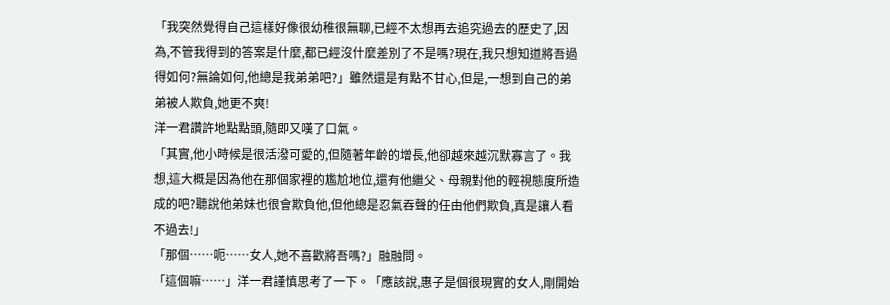「我突然覺得自己這樣好像很幼稚很無聊,已經不太想再去追究過去的歷史了,因為,不管我得到的答案是什麼,都已經沒什麼差別了不是嗎?現在,我只想知道將吾過得如何?無論如何,他總是我弟弟吧?」雖然還是有點不甘心,但是,一想到自己的弟弟被人欺負,她更不爽!
洋一君讚許地點點頭,隨即又嘆了口氣。
「其實,他小時候是很活潑可愛的,但隨著年齡的增長,他卻越來越沉默寡言了。我想,這大概是因為他在那個家裡的尷尬地位,還有他繼父、母親對他的輕視態度所造成的吧?聽說他弟妹也很會欺負他,但他總是忍氣吞聲的任由他們欺負,真是讓人看不過去!」
「那個……呃……女人,她不喜歡將吾嗎?」融融問。
「這個嘛……」洋一君謹慎思考了一下。「應該說,惠子是個很現實的女人,剛開始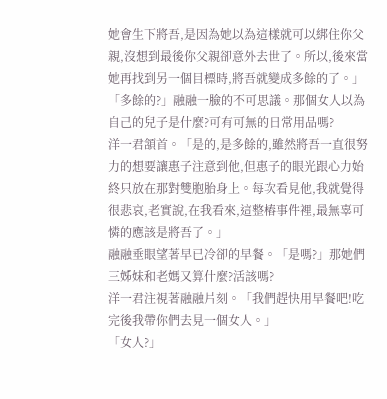她會生下將吾,是因為她以為這樣就可以綁住你父親,沒想到最後你父親卻意外去世了。所以,後來當她再找到另一個目標時,將吾就變成多餘的了。」
「多餘的?」融融一臉的不可思議。那個女人以為自己的兒子是什麼?可有可無的日常用品嗎?
洋一君頷首。「是的,是多餘的,雖然將吾一直很努力的想要讓惠子注意到他,但惠子的眼光跟心力始終只放在那對雙胞胎身上。每次看見他,我就覺得很悲哀,老實說,在我看來,這整樁事件裡,最無辜可憐的應該是將吾了。」
融融垂眼望著早已冷卻的早餐。「是嗎?」那她們三姊妹和老媽又算什麼?活該嗎?
洋一君注視著融融片刻。「我們趕快用早餐吧!吃完後我帶你們去見一個女人。」
「女人?」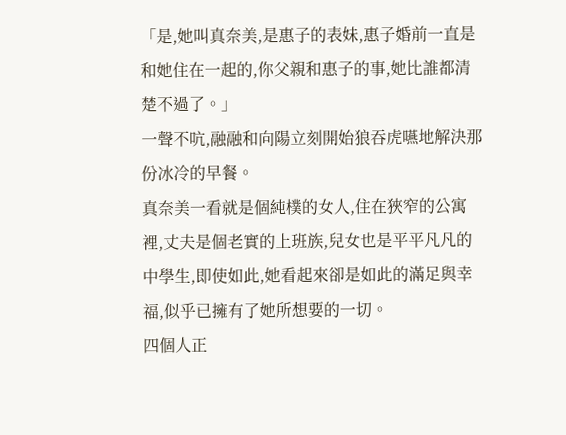「是,她叫真奈美,是惠子的表妹,惠子婚前一直是和她住在一起的,你父親和惠子的事,她比誰都清楚不過了。」
一聲不吭,融融和向陽立刻開始狼吞虎嚥地解決那份冰冷的早餐。
真奈美一看就是個純樸的女人,住在狹窄的公寓裡,丈夫是個老實的上班族,兒女也是平平凡凡的中學生,即使如此,她看起來卻是如此的滿足與幸福,似乎已擁有了她所想要的一切。
四個人正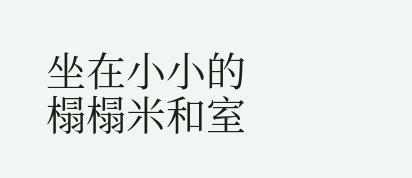坐在小小的榻榻米和室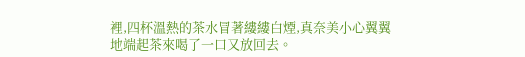裡,四杯溫熱的茶水冒著縷縷白煙,真奈美小心翼翼地端起茶來喝了一口又放回去。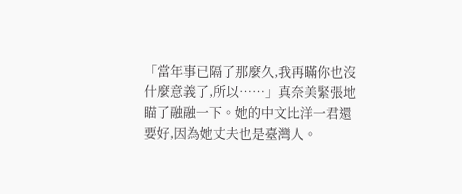「當年事已隔了那麼久,我再瞞你也沒什麼意義了,所以……」真奈美緊張地瞄了融融一下。她的中文比洋一君還要好,因為她丈夫也是臺灣人。